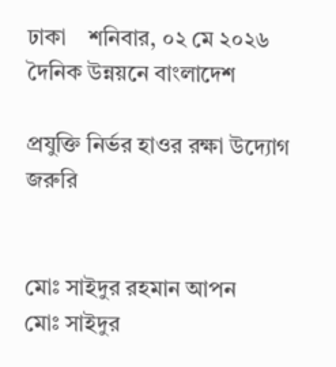ঢাকা    শনিবার, ০২ মে ২০২৬
দৈনিক উন্নয়নে বাংলাদেশ

প্রযুক্তি নির্ভর হাওর রক্ষা উদ্যোগ জরুরি


মোঃ সাইদুর রহমান আপন
মোঃ সাইদুর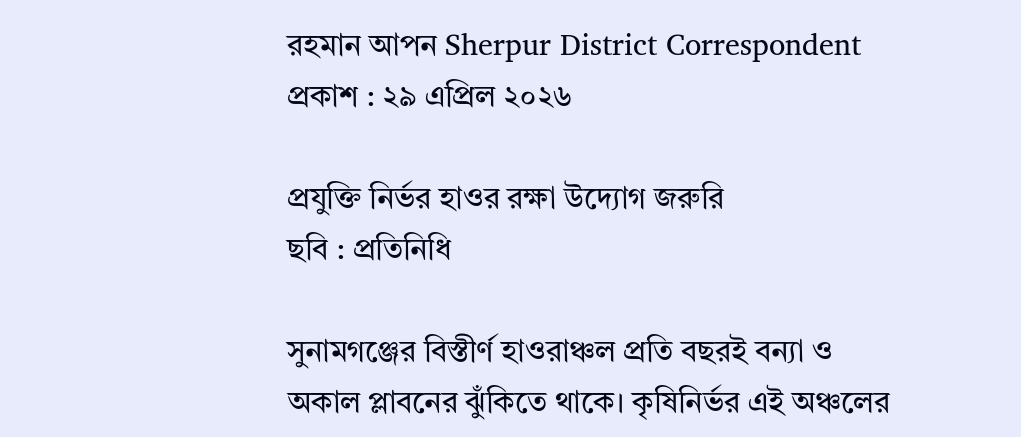রহমান আপন Sherpur District Correspondent
প্রকাশ : ২৯ এপ্রিল ২০২৬

প্রযুক্তি নির্ভর হাওর রক্ষা উদ্যোগ জরুরি
ছবি : প্রতিনিধি

সুনামগঞ্জের বিস্তীর্ণ হাওরাঞ্চল প্রতি বছরই বন্যা ও অকাল প্লাবনের ঝুঁকিতে থাকে। কৃষিনির্ভর এই অঞ্চলের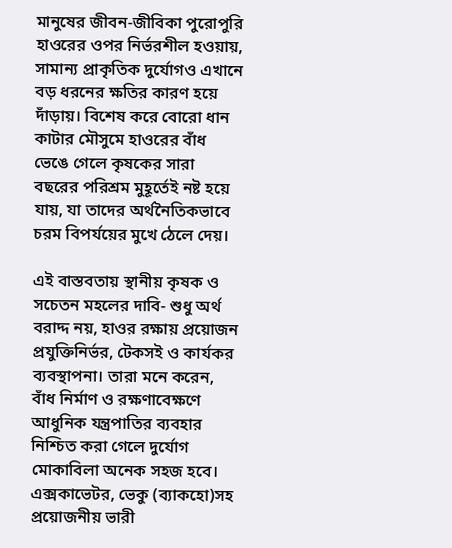মানুষের জীবন-জীবিকা পুরোপুরি হাওরের ওপর নির্ভরশীল হওয়ায়, সামান্য প্রাকৃতিক দুর্যোগও এখানে বড় ধরনের ক্ষতির কারণ হয়ে দাঁড়ায়। বিশেষ করে বোরো ধান কাটার মৌসুমে হাওরের বাঁধ ভেঙে গেলে কৃষকের সারা বছরের পরিশ্রম মুহূর্তেই নষ্ট হয়ে যায়, যা তাদের অর্থনৈতিকভাবে চরম বিপর্যয়ের মুখে ঠেলে দেয়।

এই বাস্তবতায় স্থানীয় কৃষক ও সচেতন মহলের দাবি- শুধু অর্থ বরাদ্দ নয়, হাওর রক্ষায় প্রয়োজন প্রযুক্তিনির্ভর, টেকসই ও কার্যকর ব্যবস্থাপনা। তারা মনে করেন, বাঁধ নির্মাণ ও রক্ষণাবেক্ষণে আধুনিক যন্ত্রপাতির ব্যবহার নিশ্চিত করা গেলে দুর্যোগ মোকাবিলা অনেক সহজ হবে। এক্সকাভেটর, ভেকু (ব্যাকহো)সহ প্রয়োজনীয় ভারী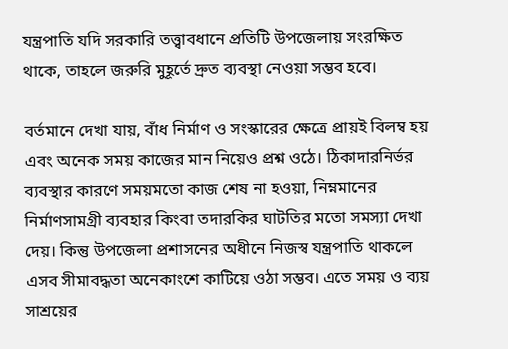যন্ত্রপাতি যদি সরকারি তত্ত্বাবধানে প্রতিটি উপজেলায় সংরক্ষিত থাকে, তাহলে জরুরি মুহূর্তে দ্রুত ব্যবস্থা নেওয়া সম্ভব হবে।

বর্তমানে দেখা যায়, বাঁধ নির্মাণ ও সংস্কারের ক্ষেত্রে প্রায়ই বিলম্ব হয় এবং অনেক সময় কাজের মান নিয়েও প্রশ্ন ওঠে। ঠিকাদারনির্ভর ব্যবস্থার কারণে সময়মতো কাজ শেষ না হওয়া, নিম্নমানের নির্মাণসামগ্রী ব্যবহার কিংবা তদারকির ঘাটতির মতো সমস্যা দেখা দেয়। কিন্তু উপজেলা প্রশাসনের অধীনে নিজস্ব যন্ত্রপাতি থাকলে এসব সীমাবদ্ধতা অনেকাংশে কাটিয়ে ওঠা সম্ভব। এতে সময় ও ব্যয় সাশ্রয়ের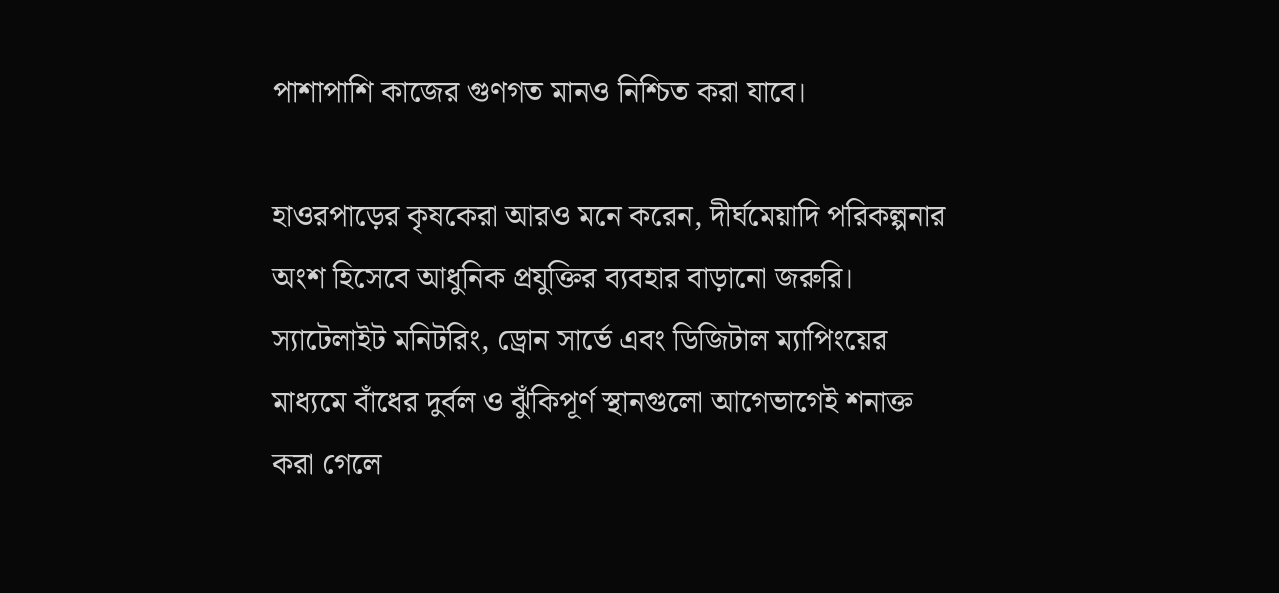পাশাপাশি কাজের গুণগত মানও নিশ্চিত করা যাবে।

হাওরপাড়ের কৃষকেরা আরও মনে করেন, দীর্ঘমেয়াদি পরিকল্পনার অংশ হিসেবে আধুনিক প্রযুক্তির ব্যবহার বাড়ানো জরুরি। স্যাটেলাইট মনিটরিং, ড্রোন সার্ভে এবং ডিজিটাল ম্যাপিংয়ের মাধ্যমে বাঁধের দুর্বল ও ঝুঁকিপূর্ণ স্থানগুলো আগেভাগেই শনাক্ত করা গেলে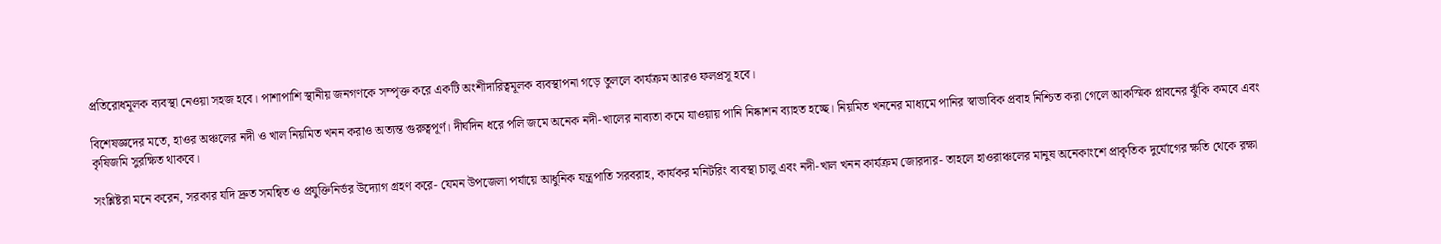প্রতিরোধমূলক ব্যবস্থা নেওয়া সহজ হবে। পাশাপাশি স্থানীয় জনগণকে সম্পৃক্ত করে একটি অংশীদারিত্বমূলক ব্যবস্থাপনা গড়ে তুললে কার্যক্রম আরও ফলপ্রসূ হবে।

বিশেষজ্ঞদের মতে, হাওর অঞ্চলের নদী ও খাল নিয়মিত খনন করাও অত্যন্ত গুরুত্বপূর্ণ। দীর্ঘদিন ধরে পলি জমে অনেক নদী-খালের নাব্যতা কমে যাওয়ায় পানি নিষ্কাশন ব্যাহত হচ্ছে। নিয়মিত খননের মাধ্যমে পানির স্বাভাবিক প্রবাহ নিশ্চিত করা গেলে আকস্মিক প্লাবনের ঝুঁকি কমবে এবং কৃষিজমি সুরক্ষিত থাকবে।

সংশ্লিষ্টরা মনে করেন, সরকার যদি দ্রুত সমন্বিত ও প্রযুক্তিনির্ভর উদ্যোগ গ্রহণ করে- যেমন উপজেলা পর্যায়ে আধুনিক যন্ত্রপাতি সরবরাহ, কার্যকর মনিটরিং ব্যবস্থা চালু এবং নদী-খাল খনন কার্যক্রম জোরদার- তাহলে হাওরাঞ্চলের মানুষ অনেকাংশে প্রাকৃতিক দুর্যোগের ক্ষতি থেকে রক্ষা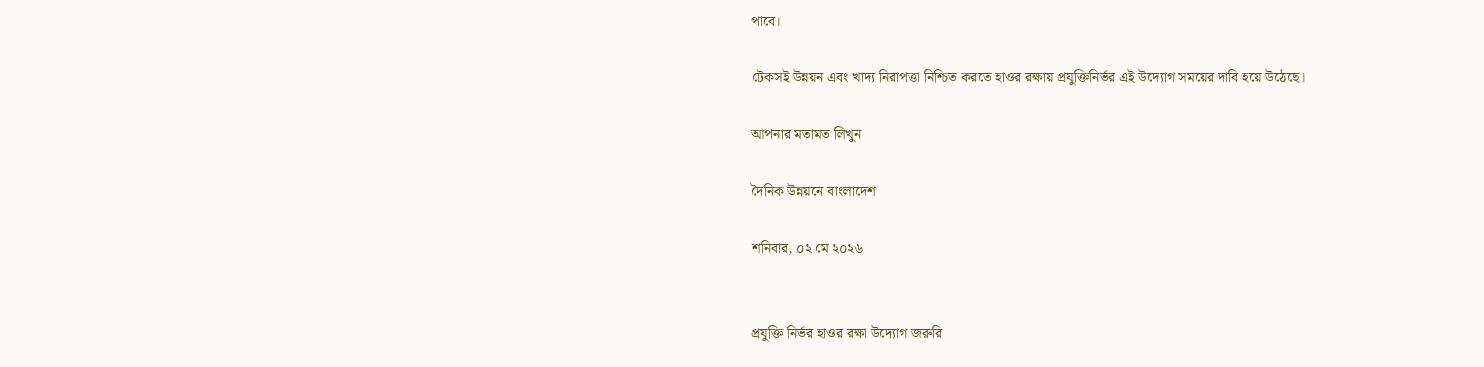পাবে।

টেকসই উন্নয়ন এবং খাদ্য নিরাপত্তা নিশ্চিত করতে হাওর রক্ষায় প্রযুক্তিনির্ভর এই উদ্যোগ সময়ের দাবি হয়ে উঠেছে।

আপনার মতামত লিখুন

দৈনিক উন্নয়নে বাংলাদেশ

শনিবার, ০২ মে ২০২৬


প্রযুক্তি নির্ভর হাওর রক্ষা উদ্যোগ জরুরি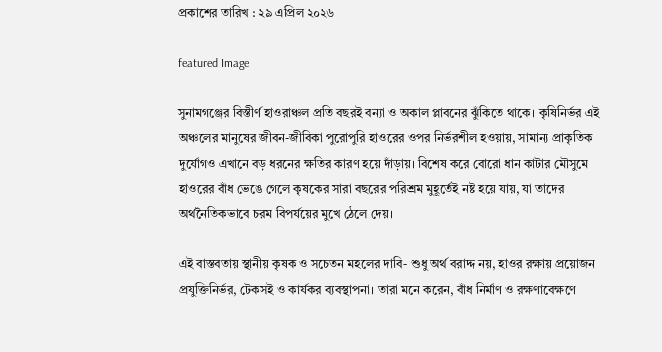প্রকাশের তারিখ : ২৯ এপ্রিল ২০২৬

featured Image

সুনামগঞ্জের বিস্তীর্ণ হাওরাঞ্চল প্রতি বছরই বন্যা ও অকাল প্লাবনের ঝুঁকিতে থাকে। কৃষিনির্ভর এই অঞ্চলের মানুষের জীবন-জীবিকা পুরোপুরি হাওরের ওপর নির্ভরশীল হওয়ায়, সামান্য প্রাকৃতিক দুর্যোগও এখানে বড় ধরনের ক্ষতির কারণ হয়ে দাঁড়ায়। বিশেষ করে বোরো ধান কাটার মৌসুমে হাওরের বাঁধ ভেঙে গেলে কৃষকের সারা বছরের পরিশ্রম মুহূর্তেই নষ্ট হয়ে যায়, যা তাদের অর্থনৈতিকভাবে চরম বিপর্যয়ের মুখে ঠেলে দেয়।

এই বাস্তবতায় স্থানীয় কৃষক ও সচেতন মহলের দাবি- শুধু অর্থ বরাদ্দ নয়, হাওর রক্ষায় প্রয়োজন প্রযুক্তিনির্ভর, টেকসই ও কার্যকর ব্যবস্থাপনা। তারা মনে করেন, বাঁধ নির্মাণ ও রক্ষণাবেক্ষণে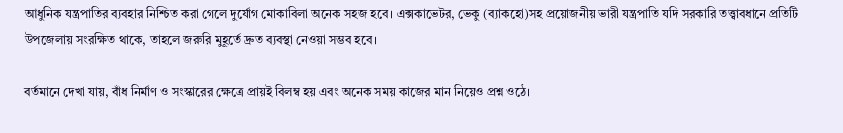আধুনিক যন্ত্রপাতির ব্যবহার নিশ্চিত করা গেলে দুর্যোগ মোকাবিলা অনেক সহজ হবে। এক্সকাভেটর, ভেকু (ব্যাকহো)সহ প্রয়োজনীয় ভারী যন্ত্রপাতি যদি সরকারি তত্ত্বাবধানে প্রতিটি উপজেলায় সংরক্ষিত থাকে, তাহলে জরুরি মুহূর্তে দ্রুত ব্যবস্থা নেওয়া সম্ভব হবে।

বর্তমানে দেখা যায়, বাঁধ নির্মাণ ও সংস্কারের ক্ষেত্রে প্রায়ই বিলম্ব হয় এবং অনেক সময় কাজের মান নিয়েও প্রশ্ন ওঠে।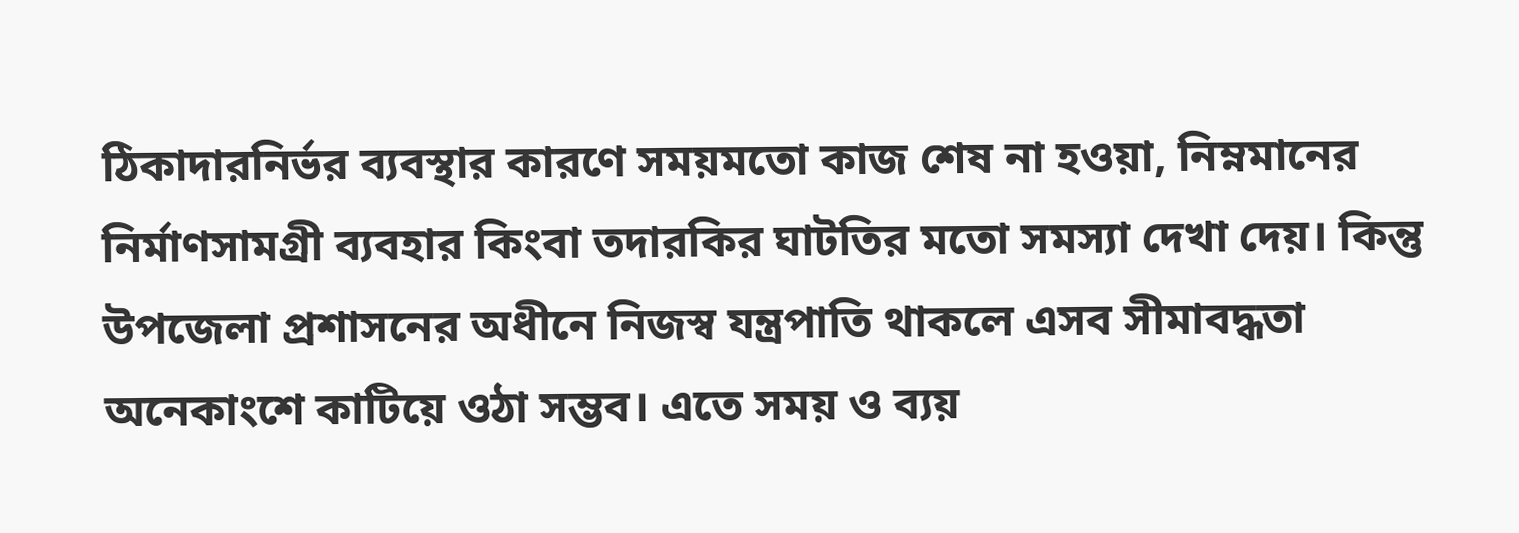ঠিকাদারনির্ভর ব্যবস্থার কারণে সময়মতো কাজ শেষ না হওয়া, নিম্নমানের নির্মাণসামগ্রী ব্যবহার কিংবা তদারকির ঘাটতির মতো সমস্যা দেখা দেয়। কিন্তু উপজেলা প্রশাসনের অধীনে নিজস্ব যন্ত্রপাতি থাকলে এসব সীমাবদ্ধতা অনেকাংশে কাটিয়ে ওঠা সম্ভব। এতে সময় ও ব্যয়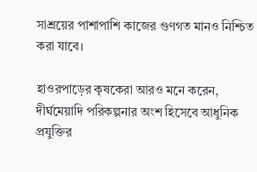সাশ্রয়ের পাশাপাশি কাজের গুণগত মানও নিশ্চিত করা যাবে।

হাওরপাড়ের কৃষকেরা আরও মনে করেন, দীর্ঘমেয়াদি পরিকল্পনার অংশ হিসেবে আধুনিক প্রযুক্তির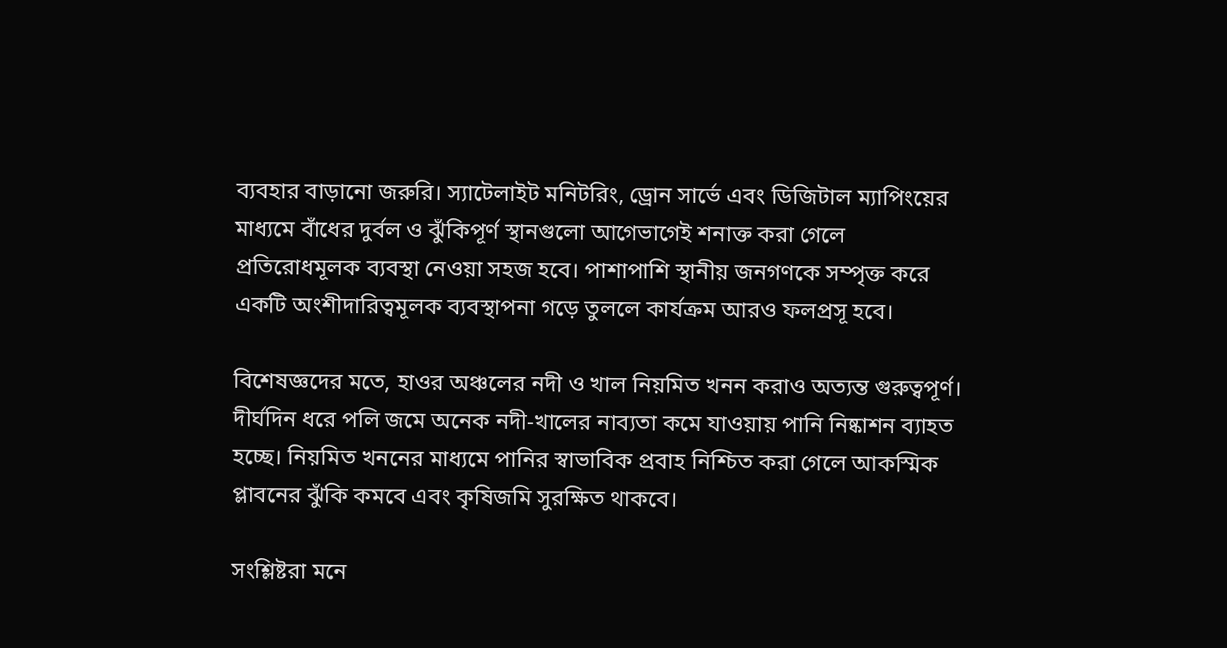ব্যবহার বাড়ানো জরুরি। স্যাটেলাইট মনিটরিং, ড্রোন সার্ভে এবং ডিজিটাল ম্যাপিংয়ের মাধ্যমে বাঁধের দুর্বল ও ঝুঁকিপূর্ণ স্থানগুলো আগেভাগেই শনাক্ত করা গেলে প্রতিরোধমূলক ব্যবস্থা নেওয়া সহজ হবে। পাশাপাশি স্থানীয় জনগণকে সম্পৃক্ত করে একটি অংশীদারিত্বমূলক ব্যবস্থাপনা গড়ে তুললে কার্যক্রম আরও ফলপ্রসূ হবে।

বিশেষজ্ঞদের মতে, হাওর অঞ্চলের নদী ও খাল নিয়মিত খনন করাও অত্যন্ত গুরুত্বপূর্ণ। দীর্ঘদিন ধরে পলি জমে অনেক নদী-খালের নাব্যতা কমে যাওয়ায় পানি নিষ্কাশন ব্যাহত হচ্ছে। নিয়মিত খননের মাধ্যমে পানির স্বাভাবিক প্রবাহ নিশ্চিত করা গেলে আকস্মিক প্লাবনের ঝুঁকি কমবে এবং কৃষিজমি সুরক্ষিত থাকবে।

সংশ্লিষ্টরা মনে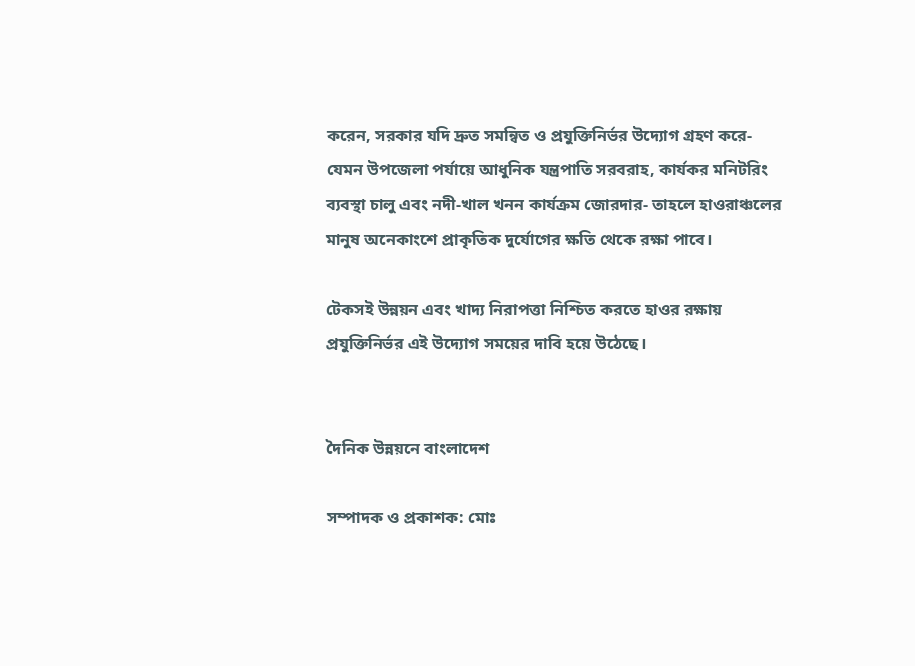করেন, সরকার যদি দ্রুত সমন্বিত ও প্রযুক্তিনির্ভর উদ্যোগ গ্রহণ করে- যেমন উপজেলা পর্যায়ে আধুনিক যন্ত্রপাতি সরবরাহ, কার্যকর মনিটরিং ব্যবস্থা চালু এবং নদী-খাল খনন কার্যক্রম জোরদার- তাহলে হাওরাঞ্চলের মানুষ অনেকাংশে প্রাকৃতিক দুর্যোগের ক্ষতি থেকে রক্ষা পাবে।

টেকসই উন্নয়ন এবং খাদ্য নিরাপত্তা নিশ্চিত করতে হাওর রক্ষায় প্রযুক্তিনির্ভর এই উদ্যোগ সময়ের দাবি হয়ে উঠেছে।


দৈনিক উন্নয়নে বাংলাদেশ

সম্পাদক ও প্রকাশক: মোঃ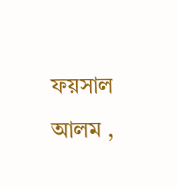ফয়সাল আলম ,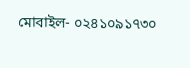মোবাইল- ০২৪১০৯১৭৩০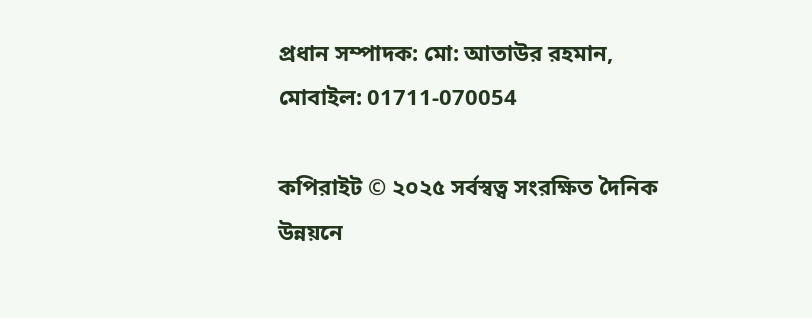প্রধান সম্পাদক: মো: আতাউর রহমান, মোবাইল: 01711-070054

কপিরাইট © ২০২৫ সর্বস্বত্ব সংরক্ষিত দৈনিক উন্নয়নে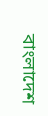বাংলাদেশ